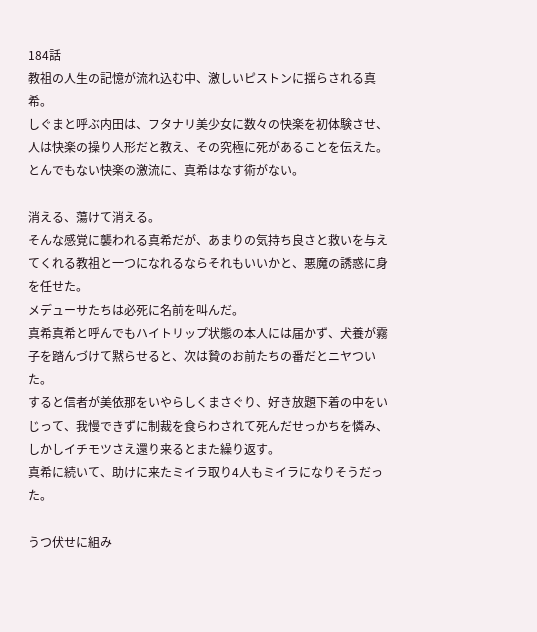184話
教祖の人生の記憶が流れ込む中、激しいピストンに揺らされる真希。
しぐまと呼ぶ内田は、フタナリ美少女に数々の快楽を初体験させ、人は快楽の操り人形だと教え、その究極に死があることを伝えた。
とんでもない快楽の激流に、真希はなす術がない。

消える、蕩けて消える。
そんな感覚に襲われる真希だが、あまりの気持ち良さと救いを与えてくれる教祖と一つになれるならそれもいいかと、悪魔の誘惑に身を任せた。
メデューサたちは必死に名前を叫んだ。
真希真希と呼んでもハイトリップ状態の本人には届かず、犬養が霧子を踏んづけて黙らせると、次は贄のお前たちの番だとニヤついた。
すると信者が美依那をいやらしくまさぐり、好き放題下着の中をいじって、我慢できずに制裁を食らわされて死んだせっかちを憐み、しかしイチモツさえ還り来るとまた繰り返す。
真希に続いて、助けに来たミイラ取り4人もミイラになりそうだった。

うつ伏せに組み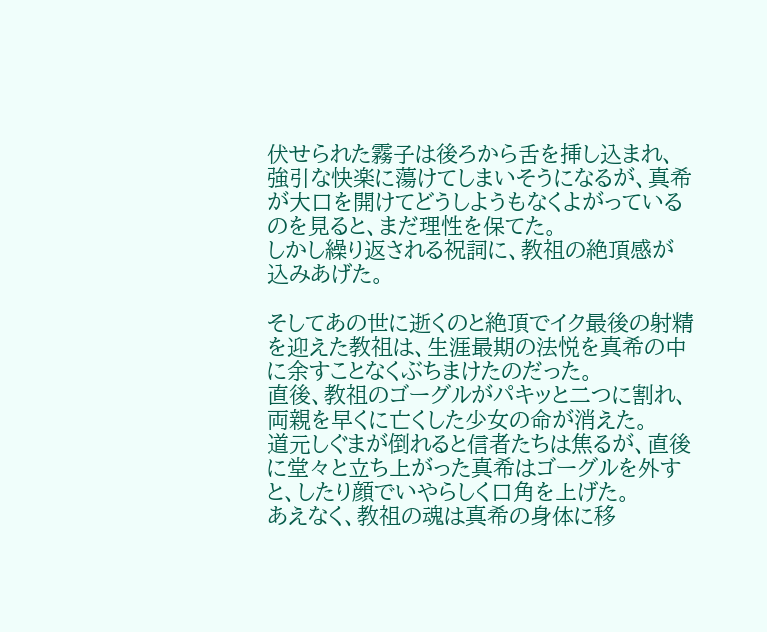伏せられた霧子は後ろから舌を挿し込まれ、強引な快楽に蕩けてしまいそうになるが、真希が大口を開けてどうしようもなくよがっているのを見ると、まだ理性を保てた。
しかし繰り返される祝詞に、教祖の絶頂感が込みあげた。

そしてあの世に逝くのと絶頂でイク最後の射精を迎えた教祖は、生涯最期の法悦を真希の中に余すことなくぶちまけたのだった。
直後、教祖のゴーグルがパキッと二つに割れ、両親を早くに亡くした少女の命が消えた。
道元しぐまが倒れると信者たちは焦るが、直後に堂々と立ち上がった真希はゴーグルを外すと、したり顔でいやらしく口角を上げた。
あえなく、教祖の魂は真希の身体に移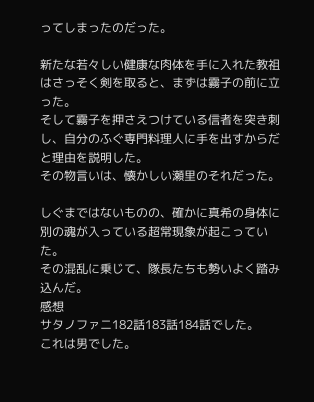ってしまったのだった。

新たな若々しい健康な肉体を手に入れた教祖はさっそく剣を取ると、まずは霧子の前に立った。
そして霧子を押さえつけている信者を突き刺し、自分のふぐ専門料理人に手を出すからだと理由を説明した。
その物言いは、懐かしい瀬里のそれだった。

しぐまではないものの、確かに真希の身体に別の魂が入っている超常現象が起こっていた。
その混乱に乗じて、隊長たちも勢いよく踏み込んだ。
感想
サタノファニ182話183話184話でした。
これは男でした。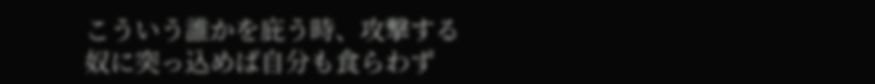こういう誰かを庇う時、攻撃する奴に突っ込めば自分も食らわず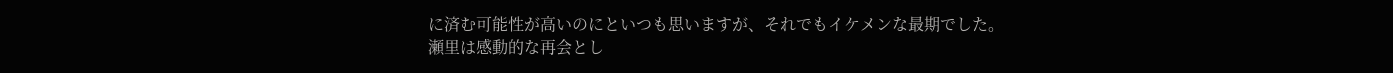に済む可能性が高いのにといつも思いますが、それでもイケメンな最期でした。
瀬里は感動的な再会とし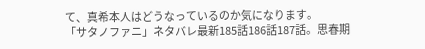て、真希本人はどうなっているのか気になります。
「サタノファニ」ネタバレ最新185話186話187話。思春期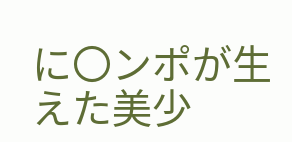に〇ンポが生えた美少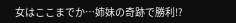女はここまでか…姉妹の奇跡で勝利⁉